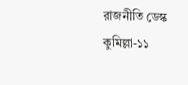রাজনীতি ডেস্ক
কুমিল্লা-১১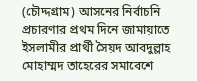(চৌদ্দগ্রাম) আসনের নির্বাচনি প্রচারণার প্রথম দিনে জামায়াতে ইসলামীর প্রার্থী সৈয়দ আবদুল্লাহ মোহাম্মদ তাহেরের সমাবেশে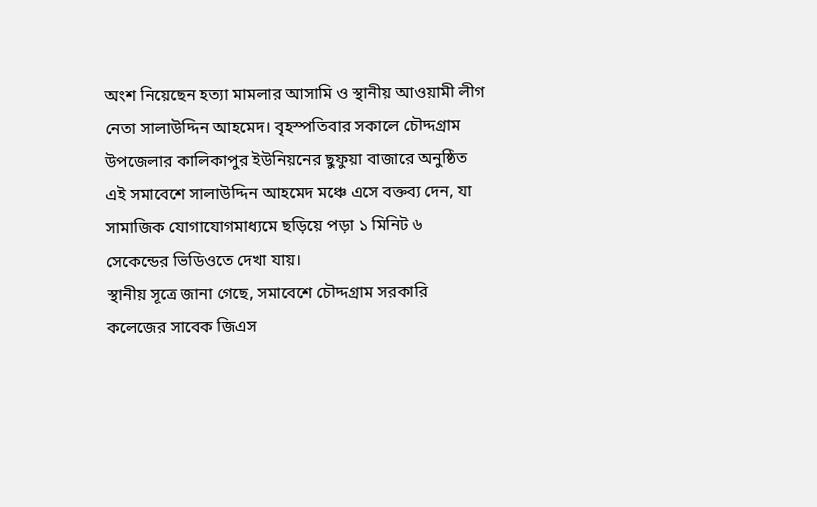অংশ নিয়েছেন হত্যা মামলার আসামি ও স্থানীয় আওয়ামী লীগ নেতা সালাউদ্দিন আহমেদ। বৃহস্পতিবার সকালে চৌদ্দগ্রাম উপজেলার কালিকাপুর ইউনিয়নের ছুফুয়া বাজারে অনুষ্ঠিত এই সমাবেশে সালাউদ্দিন আহমেদ মঞ্চে এসে বক্তব্য দেন, যা সামাজিক যোগাযোগমাধ্যমে ছড়িয়ে পড়া ১ মিনিট ৬ সেকেন্ডের ভিডিওতে দেখা যায়।
স্থানীয় সূত্রে জানা গেছে, সমাবেশে চৌদ্দগ্রাম সরকারি কলেজের সাবেক জিএস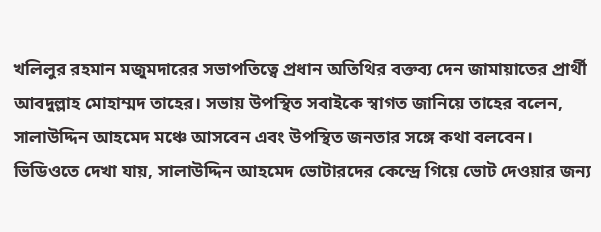খলিলুর রহমান মজুমদারের সভাপতিত্বে প্রধান অতিথির বক্তব্য দেন জামায়াতের প্রার্থী আবদুল্লাহ মোহাম্মদ তাহের। সভায় উপস্থিত সবাইকে স্বাগত জানিয়ে তাহের বলেন, সালাউদ্দিন আহমেদ মঞ্চে আসবেন এবং উপস্থিত জনতার সঙ্গে কথা বলবেন। ভিডিওতে দেখা যায়, সালাউদ্দিন আহমেদ ভোটারদের কেন্দ্রে গিয়ে ভোট দেওয়ার জন্য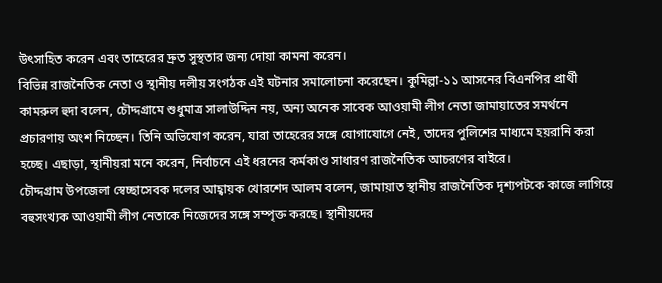উৎসাহিত করেন এবং তাহেরের দ্রুত সুস্থতার জন্য দোয়া কামনা করেন।
বিভিন্ন রাজনৈতিক নেতা ও স্থানীয় দলীয় সংগঠক এই ঘটনার সমালোচনা করেছেন। কুমিল্লা-১১ আসনের বিএনপির প্রার্থী কামরুল হুদা বলেন, চৌদ্দগ্রামে শুধুমাত্র সালাউদ্দিন নয়, অন্য অনেক সাবেক আওয়ামী লীগ নেতা জামায়াতের সমর্থনে প্রচারণায় অংশ নিচ্ছেন। তিনি অভিযোগ করেন, যারা তাহেরের সঙ্গে যোগাযোগে নেই, তাদের পুলিশের মাধ্যমে হয়রানি করা হচ্ছে। এছাড়া, স্থানীয়রা মনে করেন, নির্বাচনে এই ধরনের কর্মকাণ্ড সাধারণ রাজনৈতিক আচরণের বাইরে।
চৌদ্দগ্রাম উপজেলা স্বেচ্ছাসেবক দলের আহ্বায়ক খোরশেদ আলম বলেন, জামায়াত স্থানীয় রাজনৈতিক দৃশ্যপটকে কাজে লাগিয়ে বহুসংখ্যক আওয়ামী লীগ নেতাকে নিজেদের সঙ্গে সম্পৃক্ত করছে। স্থানীয়দের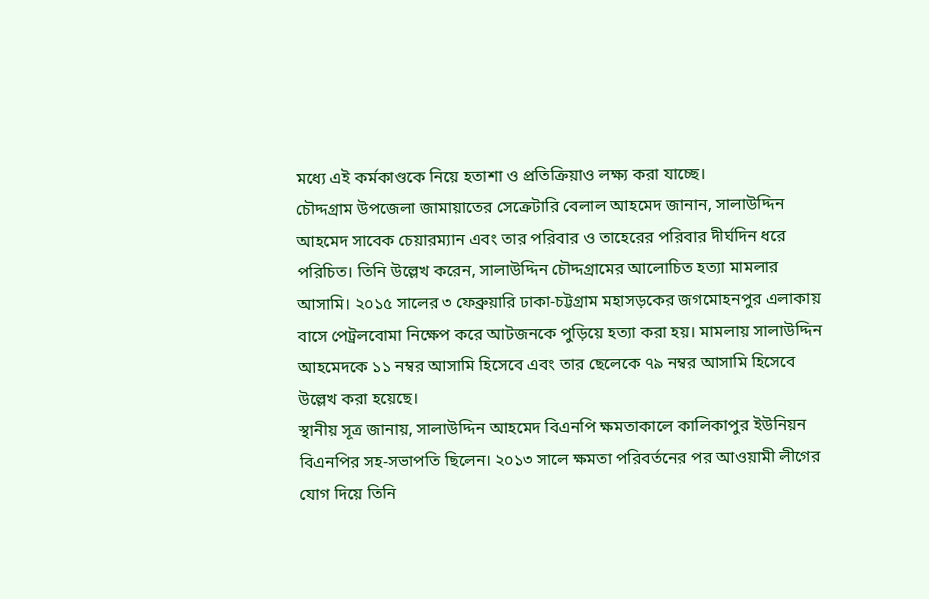মধ্যে এই কর্মকাণ্ডকে নিয়ে হতাশা ও প্রতিক্রিয়াও লক্ষ্য করা যাচ্ছে।
চৌদ্দগ্রাম উপজেলা জামায়াতের সেক্রেটারি বেলাল আহমেদ জানান, সালাউদ্দিন আহমেদ সাবেক চেয়ারম্যান এবং তার পরিবার ও তাহেরের পরিবার দীর্ঘদিন ধরে পরিচিত। তিনি উল্লেখ করেন, সালাউদ্দিন চৌদ্দগ্রামের আলোচিত হত্যা মামলার আসামি। ২০১৫ সালের ৩ ফেব্রুয়ারি ঢাকা-চট্টগ্রাম মহাসড়কের জগমোহনপুর এলাকায় বাসে পেট্রলবোমা নিক্ষেপ করে আটজনকে পুড়িয়ে হত্যা করা হয়। মামলায় সালাউদ্দিন আহমেদকে ১১ নম্বর আসামি হিসেবে এবং তার ছেলেকে ৭৯ নম্বর আসামি হিসেবে উল্লেখ করা হয়েছে।
স্থানীয় সূত্র জানায়, সালাউদ্দিন আহমেদ বিএনপি ক্ষমতাকালে কালিকাপুর ইউনিয়ন বিএনপির সহ-সভাপতি ছিলেন। ২০১৩ সালে ক্ষমতা পরিবর্তনের পর আওয়ামী লীগের যোগ দিয়ে তিনি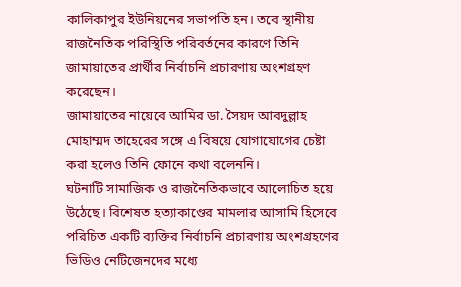কালিকাপুর ইউনিয়নের সভাপতি হন। তবে স্থানীয় রাজনৈতিক পরিস্থিতি পরিবর্তনের কারণে তিনি জামায়াতের প্রার্থীর নির্বাচনি প্রচারণায় অংশগ্রহণ করেছেন।
জামায়াতের নায়েবে আমির ডা. সৈয়দ আবদুল্লাহ মোহাম্মদ তাহেরের সঙ্গে এ বিষয়ে যোগাযোগের চেষ্টা করা হলেও তিনি ফোনে কথা বলেননি।
ঘটনাটি সামাজিক ও রাজনৈতিকভাবে আলোচিত হয়ে উঠেছে। বিশেষত হত্যাকাণ্ডের মামলার আসামি হিসেবে পরিচিত একটি ব্যক্তির নির্বাচনি প্রচারণায় অংশগ্রহণের ভিডিও নেটিজেনদের মধ্যে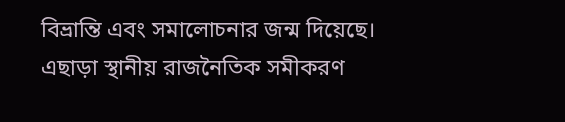বিভ্রান্তি এবং সমালোচনার জন্ম দিয়েছে। এছাড়া স্থানীয় রাজনৈতিক সমীকরণ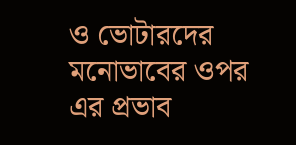ও ভোটারদের মনোভাবের ওপর এর প্রভাব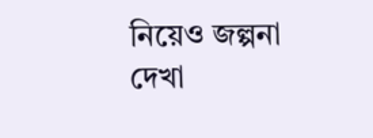নিয়েও জল্পনা দেখা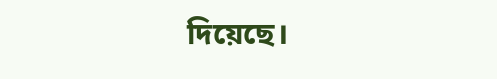দিয়েছে।